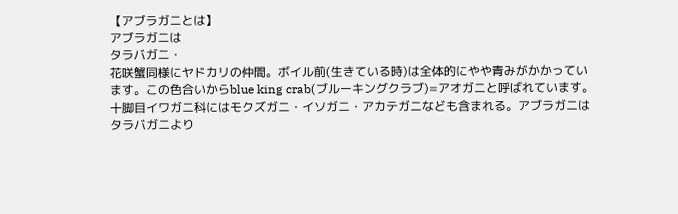【アブラガニとは】
アブラガニは
タラバガニ・
花咲蟹同様にヤドカリの仲間。ボイル前(生きている時)は全体的にやや青みがかかっています。この色合いからblue king crab(ブルーキングクラブ)=アオガニと呼ばれています。十脚目イワガニ科にはモクズガニ・イソガニ・アカテガニなども含まれる。アブラガニはタラバガニより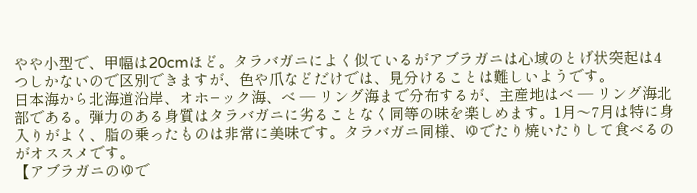やや小型で、甲幅は20cmほど。タラバガニによく似ているがアブラガニは心域のとげ状突起は4つしかないので区別できますが、色や爪などだけでは、見分けることは難しいようです。
日本海から北海道沿岸、オホ−ック海、べ ― リング海まで分布するが、主産地はべ ― リング海北部である。弾力のある身質はタラバガニに劣ることなく同等の味を楽しめます。1月〜7月は特に身入りがよく、脂の乗ったものは非常に美味です。タラバガニ同様、ゆでたり焼いたりして食べるのがオススメです。
【アブラガニのゆで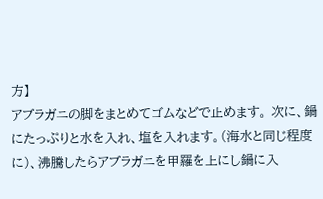方】
アブラガニの脚をまとめてゴムなどで止めます。 次に、鍋にたっぷりと水を入れ、塩を入れます。(海水と同じ程度に)、沸騰したらアブラガニを甲羅を上にし鍋に入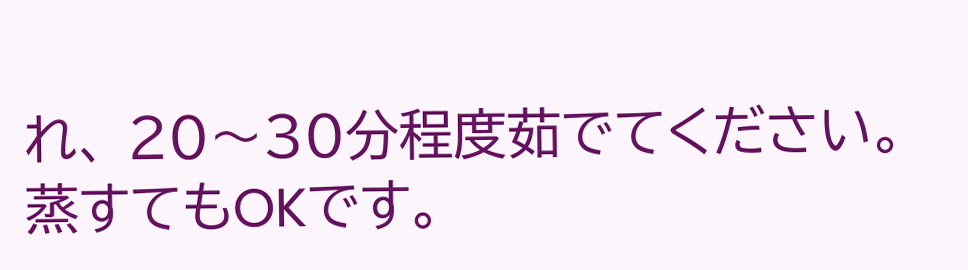れ、 20〜30分程度茹でてください。蒸すてもOKです。